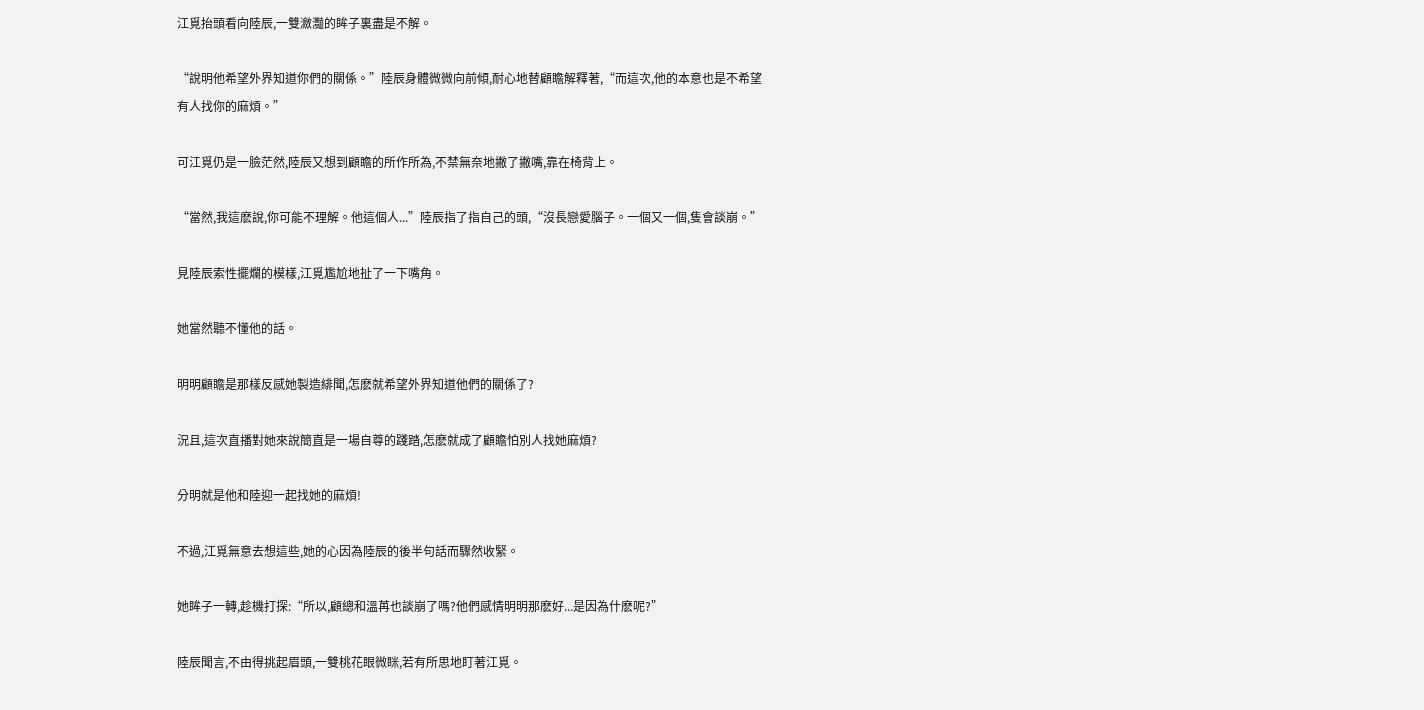江覓抬頭看向陸辰,一雙瀲灩的眸子裏盡是不解。

“說明他希望外界知道你們的關係。”陸辰身體微微向前傾,耐心地替顧瞻解釋著,“而這次,他的本意也是不希望有人找你的麻煩。”

可江覓仍是一臉茫然,陸辰又想到顧瞻的所作所為,不禁無奈地撇了撇嘴,靠在椅背上。

“當然,我這麽說,你可能不理解。他這個人...”陸辰指了指自己的頭,“沒長戀愛腦子。一個又一個,隻會談崩。”

見陸辰索性擺爛的模樣,江覓尷尬地扯了一下嘴角。

她當然聽不懂他的話。

明明顧瞻是那樣反感她製造緋聞,怎麽就希望外界知道他們的關係了?

況且,這次直播對她來說簡直是一場自尊的踐踏,怎麽就成了顧瞻怕別人找她麻煩?

分明就是他和陸迎一起找她的麻煩!

不過,江覓無意去想這些,她的心因為陸辰的後半句話而驟然收緊。

她眸子一轉,趁機打探:“所以,顧總和溫苒也談崩了嗎?他們感情明明那麽好...是因為什麽呢?”

陸辰聞言,不由得挑起眉頭,一雙桃花眼微眯,若有所思地盯著江覓。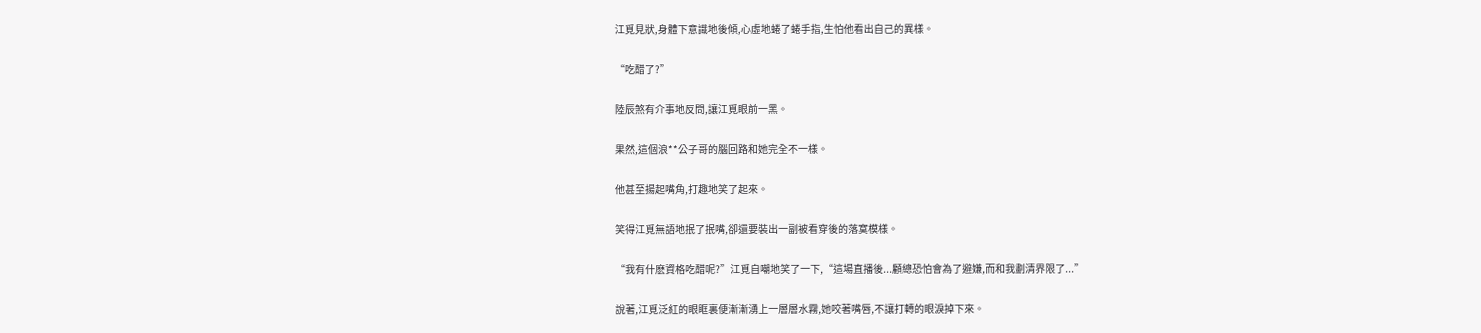江覓見狀,身體下意識地後傾,心虛地蜷了蜷手指,生怕他看出自己的異樣。

“吃醋了?”

陸辰煞有介事地反問,讓江覓眼前一黑。

果然,這個浪**公子哥的腦回路和她完全不一樣。

他甚至揚起嘴角,打趣地笑了起來。

笑得江覓無語地抿了抿嘴,卻還要裝出一副被看穿後的落寞模樣。

“我有什麽資格吃醋呢?”江覓自嘲地笑了一下,“這場直播後...顧總恐怕會為了避嫌,而和我劃清界限了...”

說著,江覓泛紅的眼眶裏便漸漸湧上一層層水霧,她咬著嘴唇,不讓打轉的眼淚掉下來。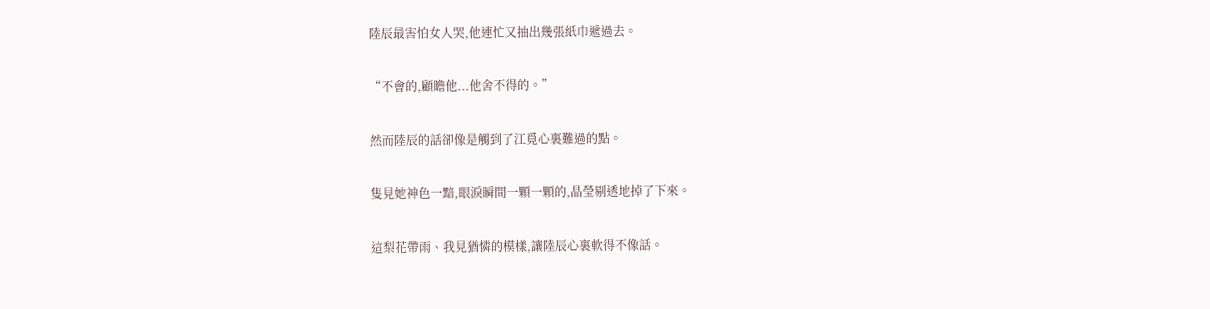陸辰最害怕女人哭,他連忙又抽出幾張紙巾遞過去。

“不會的,顧瞻他...他舍不得的。”

然而陸辰的話卻像是觸到了江覓心裏難過的點。

隻見她神色一黯,眼淚瞬間一顆一顆的,晶瑩剔透地掉了下來。

這梨花帶雨、我見猶憐的模樣,讓陸辰心裏軟得不像話。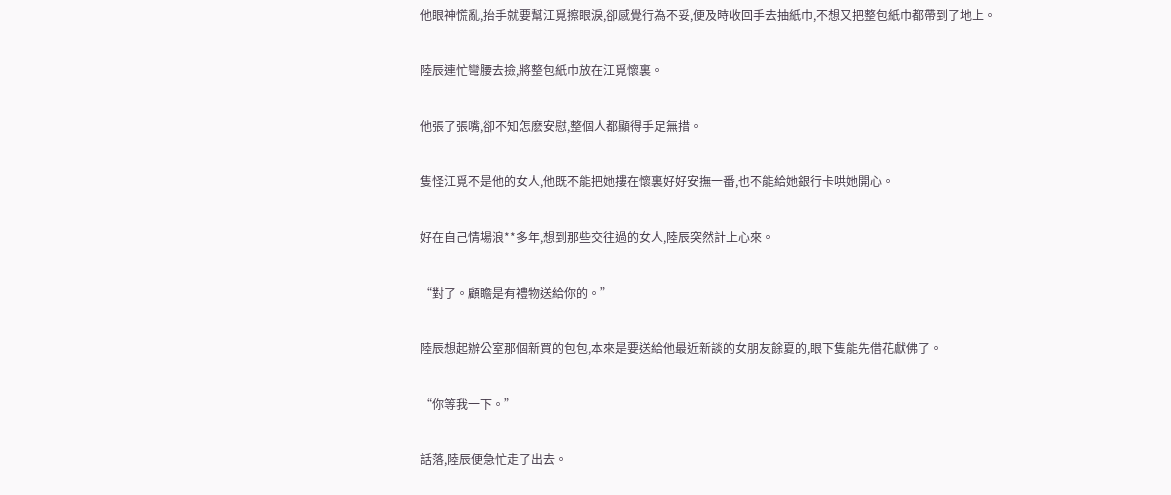他眼神慌亂,抬手就要幫江覓擦眼淚,卻感覺行為不妥,便及時收回手去抽紙巾,不想又把整包紙巾都帶到了地上。

陸辰連忙彎腰去撿,將整包紙巾放在江覓懷裏。

他張了張嘴,卻不知怎麽安慰,整個人都顯得手足無措。

隻怪江覓不是他的女人,他既不能把她摟在懷裏好好安撫一番,也不能給她銀行卡哄她開心。

好在自己情場浪**多年,想到那些交往過的女人,陸辰突然計上心來。

“對了。顧瞻是有禮物送給你的。”

陸辰想起辦公室那個新買的包包,本來是要送給他最近新談的女朋友餘夏的,眼下隻能先借花獻佛了。

“你等我一下。”

話落,陸辰便急忙走了出去。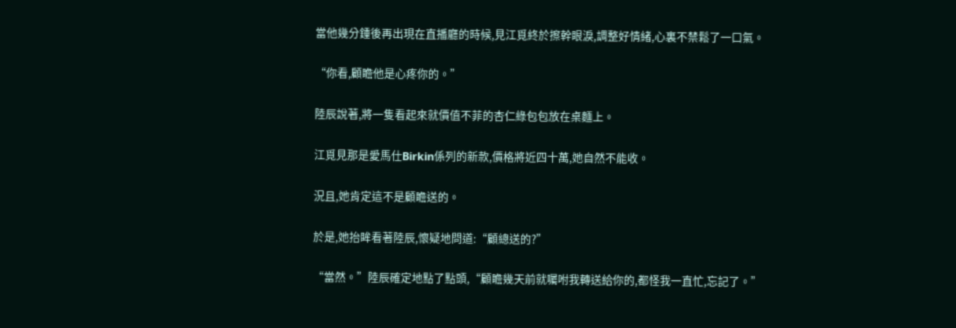當他幾分鍾後再出現在直播廳的時候,見江覓終於擦幹眼淚,調整好情緒,心裏不禁鬆了一口氣。

“你看,顧瞻他是心疼你的。”

陸辰說著,將一隻看起來就價值不菲的杏仁綠包包放在桌麵上。

江覓見那是愛馬仕Birkin係列的新款,價格將近四十萬,她自然不能收。

況且,她肯定這不是顧瞻送的。

於是,她抬眸看著陸辰,懷疑地問道:“顧總送的?”

“當然。”陸辰確定地點了點頭,“顧瞻幾天前就囑咐我轉送給你的,都怪我一直忙,忘記了。”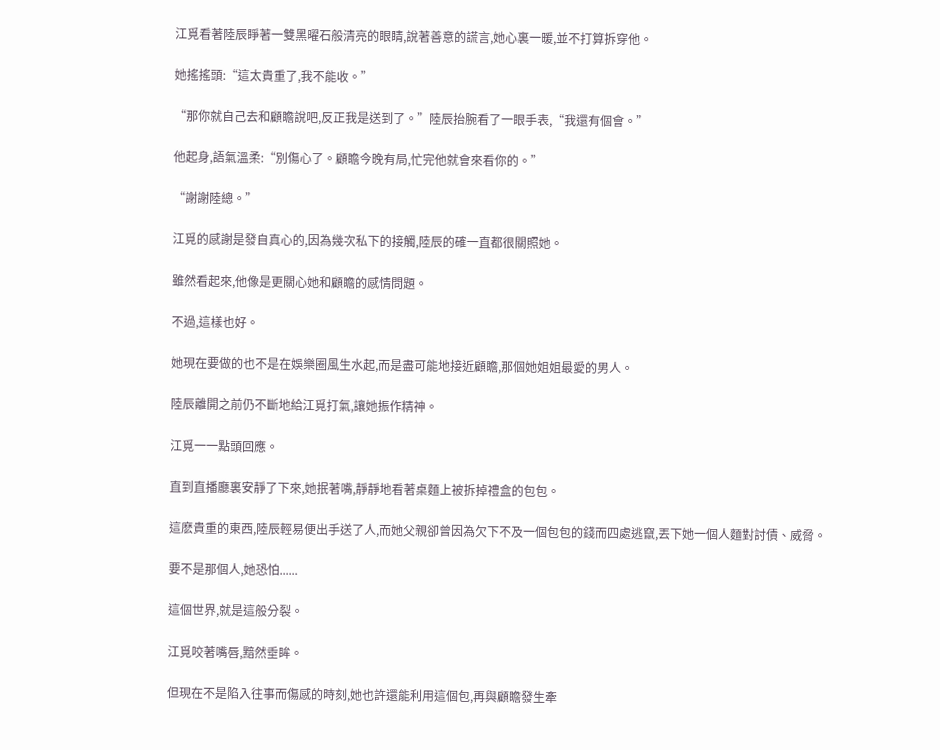江覓看著陸辰睜著一雙黑曜石般清亮的眼睛,說著善意的謊言,她心裏一暖,並不打算拆穿他。

她搖搖頭:“這太貴重了,我不能收。”

“那你就自己去和顧瞻說吧,反正我是送到了。”陸辰抬腕看了一眼手表,“我還有個會。”

他起身,語氣溫柔:“別傷心了。顧瞻今晚有局,忙完他就會來看你的。”

“謝謝陸總。”

江覓的感謝是發自真心的,因為幾次私下的接觸,陸辰的確一直都很關照她。

雖然看起來,他像是更關心她和顧瞻的感情問題。

不過,這樣也好。

她現在要做的也不是在娛樂圈風生水起,而是盡可能地接近顧瞻,那個她姐姐最愛的男人。

陸辰離開之前仍不斷地給江覓打氣,讓她振作精神。

江覓一一點頭回應。

直到直播廳裏安靜了下來,她抿著嘴,靜靜地看著桌麵上被拆掉禮盒的包包。

這麽貴重的東西,陸辰輕易便出手送了人,而她父親卻曾因為欠下不及一個包包的錢而四處逃竄,丟下她一個人麵對討債、威脅。

要不是那個人,她恐怕......

這個世界,就是這般分裂。

江覓咬著嘴唇,黯然垂眸。

但現在不是陷入往事而傷感的時刻,她也許還能利用這個包,再與顧瞻發生牽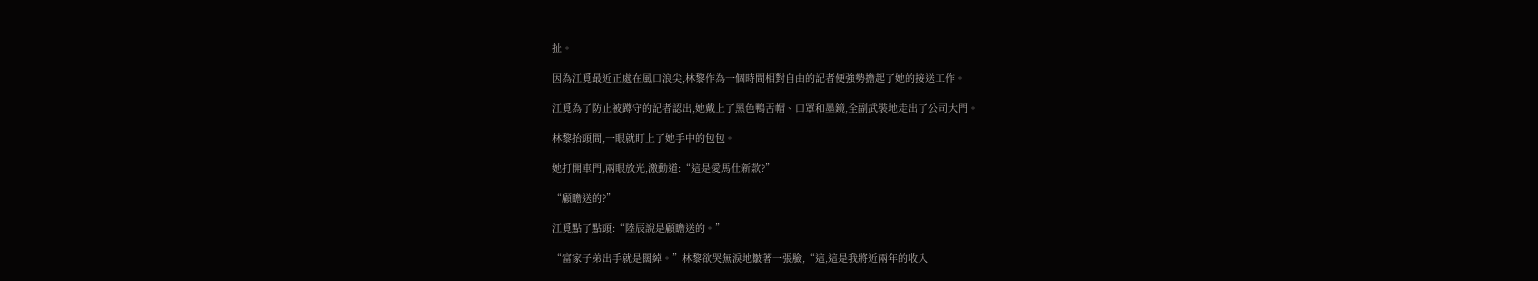扯。

因為江覓最近正處在風口浪尖,林黎作為一個時間相對自由的記者便強勢擔起了她的接送工作。

江覓為了防止被蹲守的記者認出,她戴上了黑色鴨舌帽、口罩和墨鏡,全副武裝地走出了公司大門。

林黎抬頭間,一眼就盯上了她手中的包包。

她打開車門,兩眼放光,激動道:“這是愛馬仕新款?”

“顧瞻送的?”

江覓點了點頭:“陸辰說是顧瞻送的。”

“富家子弟出手就是闊綽。”林黎欲哭無淚地皺著一張臉,“這,這是我將近兩年的收入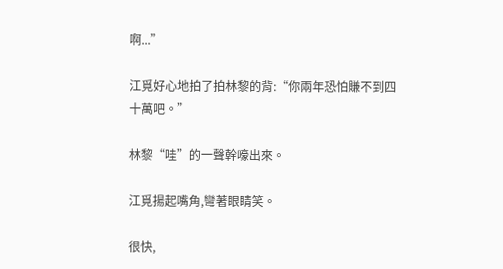啊...”

江覓好心地拍了拍林黎的背:“你兩年恐怕賺不到四十萬吧。”

林黎“哇”的一聲幹嚎出來。

江覓揚起嘴角,彎著眼睛笑。

很快,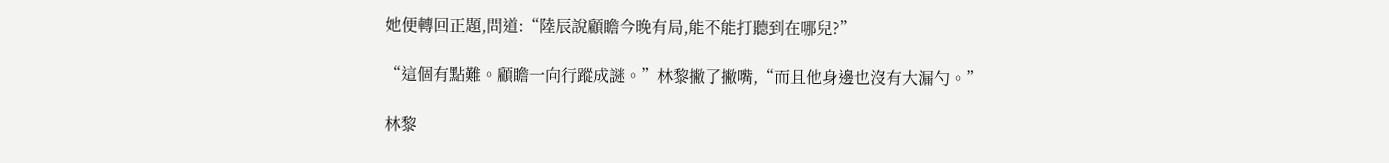她便轉回正題,問道:“陸辰說顧瞻今晚有局,能不能打聽到在哪兒?”

“這個有點難。顧瞻一向行蹤成謎。”林黎撇了撇嘴,“而且他身邊也沒有大漏勺。”

林黎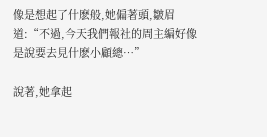像是想起了什麽般,她偏著頭,皺眉道:“不過,今天我們報社的周主編好像是說要去見什麽小顧總…”

說著,她拿起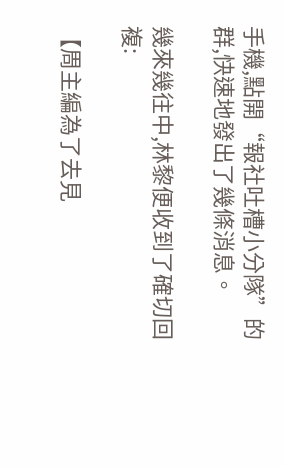手機,點開“報社吐槽小分隊”的群,快速地發出了幾條消息。

幾來幾往中,林黎便收到了確切回複:

【周主編為了去見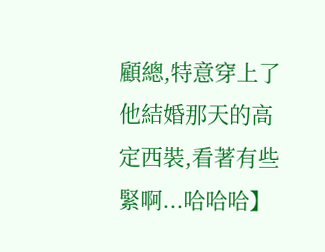顧總,特意穿上了他結婚那天的高定西裝,看著有些緊啊...哈哈哈】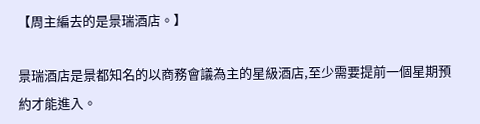【周主編去的是景瑞酒店。】

景瑞酒店是景都知名的以商務會議為主的星級酒店,至少需要提前一個星期預約才能進入。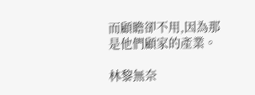而顧瞻卻不用,因為那是他們顧家的產業。

林黎無奈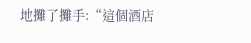地攤了攤手:“這個酒店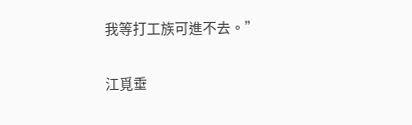我等打工族可進不去。”

江覓垂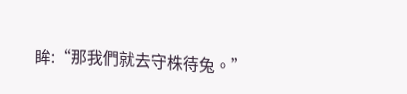眸:“那我們就去守株待兔。”